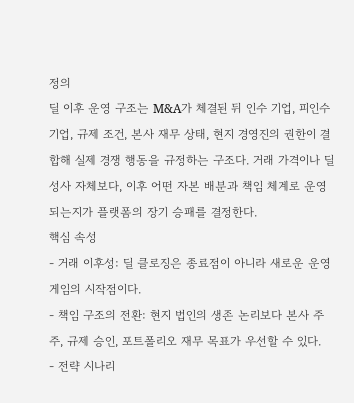정의
딜 이후 운영 구조는 M&A가 체결된 뒤 인수 기업, 피인수 기업, 규제 조건, 본사 재무 상태, 현지 경영진의 권한이 결합해 실제 경쟁 행동을 규정하는 구조다. 거래 가격이나 딜 성사 자체보다, 이후 어떤 자본 배분과 책임 체계로 운영되는지가 플랫폼의 장기 승패를 결정한다.
핵심 속성
- 거래 이후성: 딜 클로징은 종료점이 아니라 새로운 운영 게임의 시작점이다.
- 책임 구조의 전환: 현지 법인의 생존 논리보다 본사 주주, 규제 승인, 포트폴리오 재무 목표가 우선할 수 있다.
- 전략 시나리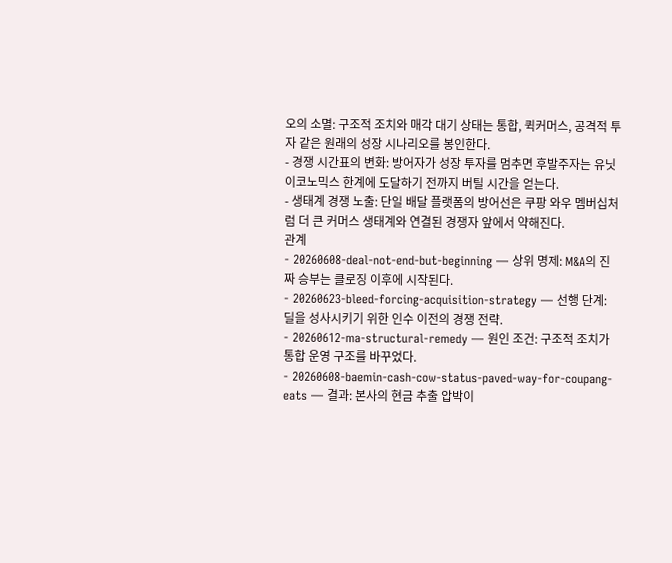오의 소멸: 구조적 조치와 매각 대기 상태는 통합, 퀵커머스, 공격적 투자 같은 원래의 성장 시나리오를 봉인한다.
- 경쟁 시간표의 변화: 방어자가 성장 투자를 멈추면 후발주자는 유닛 이코노믹스 한계에 도달하기 전까지 버틸 시간을 얻는다.
- 생태계 경쟁 노출: 단일 배달 플랫폼의 방어선은 쿠팡 와우 멤버십처럼 더 큰 커머스 생태계와 연결된 경쟁자 앞에서 약해진다.
관계
- 20260608-deal-not-end-but-beginning — 상위 명제: M&A의 진짜 승부는 클로징 이후에 시작된다.
- 20260623-bleed-forcing-acquisition-strategy — 선행 단계: 딜을 성사시키기 위한 인수 이전의 경쟁 전략.
- 20260612-ma-structural-remedy — 원인 조건: 구조적 조치가 통합 운영 구조를 바꾸었다.
- 20260608-baemin-cash-cow-status-paved-way-for-coupang-eats — 결과: 본사의 현금 추출 압박이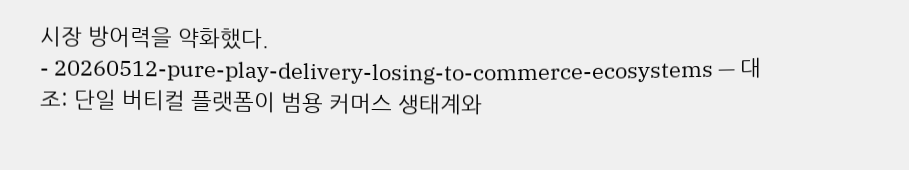시장 방어력을 약화했다.
- 20260512-pure-play-delivery-losing-to-commerce-ecosystems — 대조: 단일 버티컬 플랫폼이 범용 커머스 생태계와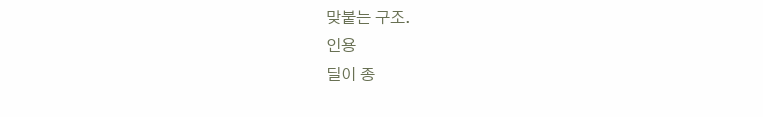맞붙는 구조.
인용
딜이 종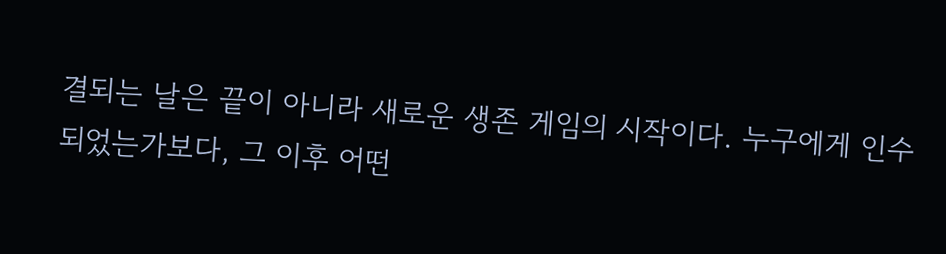결되는 날은 끝이 아니라 새로운 생존 게임의 시작이다. 누구에게 인수되었는가보다, 그 이후 어떤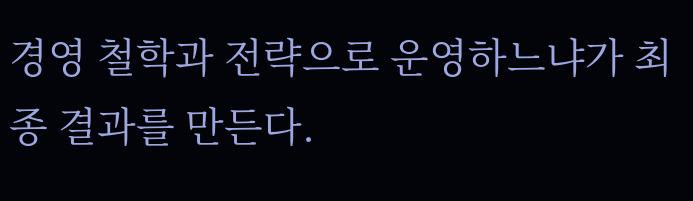경영 철학과 전략으로 운영하느냐가 최종 결과를 만든다.